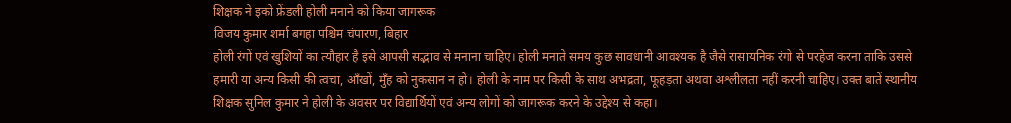शिक्षक ने इको फ्रेंडली होली मनाने को किया जागरूक
विजय कुमार शर्मा बगहा पश्चिम चंपारण, बिहार
होली रंगों एवं खुशियों का त्यौहार है इसे आपसी सद्भाव से मनाना चाहिए। होली मनाते समय कुछ सावधानी आवश्यक है जैसे रासायनिक रंगो से परहेज करना ताकि उससे हमारी या अन्य किसी की त्वचा, आँखों, मुँह को नुकसान न हो। होली के नाम पर किसी के साथ अभद्रता, फूहड़ता अथवा अश्लीलता नहीं करनी चाहिए। उक्त बातें स्थानीय शिक्षक सुनिल कुमार ने होली के अवसर पर विद्यार्थियों एवं अन्य लोगों को जागरूक करने के उद्देश्य से कहा।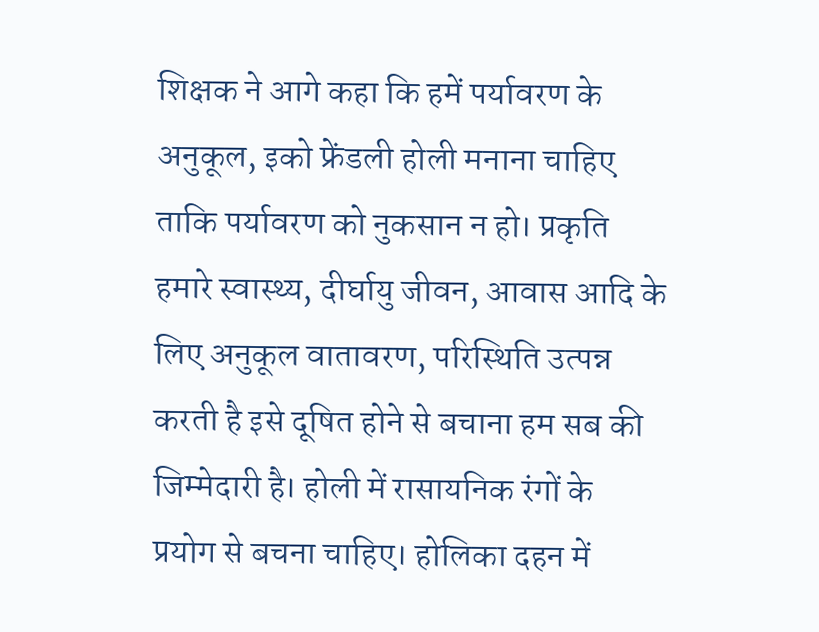शिक्षक ने आगे कहा कि हमें पर्यावरण के अनुकूल, इको फ्रेंडली होली मनाना चाहिए ताकि पर्यावरण को नुकसान न हो। प्रकृति हमारे स्वास्थ्य, दीर्घायु जीवन, आवास आदि के लिए अनुकूल वातावरण, परिस्थिति उत्पन्न करती है इसे दूषित होने से बचाना हम सब की जिम्मेदारी है। होली में रासायनिक रंगों के प्रयोग से बचना चाहिए। होलिका दहन में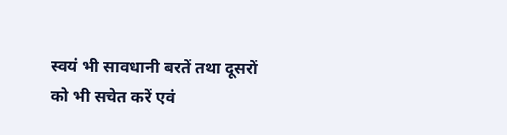स्वयं भी सावधानी बरतें तथा दूसरों को भी सचेत करें एवं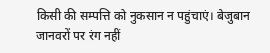किसी की सम्पत्ति को नुकसान न पहुंचाएं। बेजुबान जानवरों पर रंग नहीं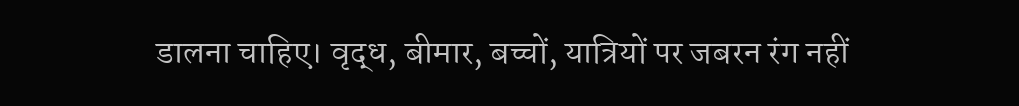डालना चाहिए। वृद्ध, बीमार, बच्चों, यात्रियों पर जबरन रंग नहीं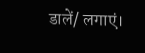डालें/ लगाएं।